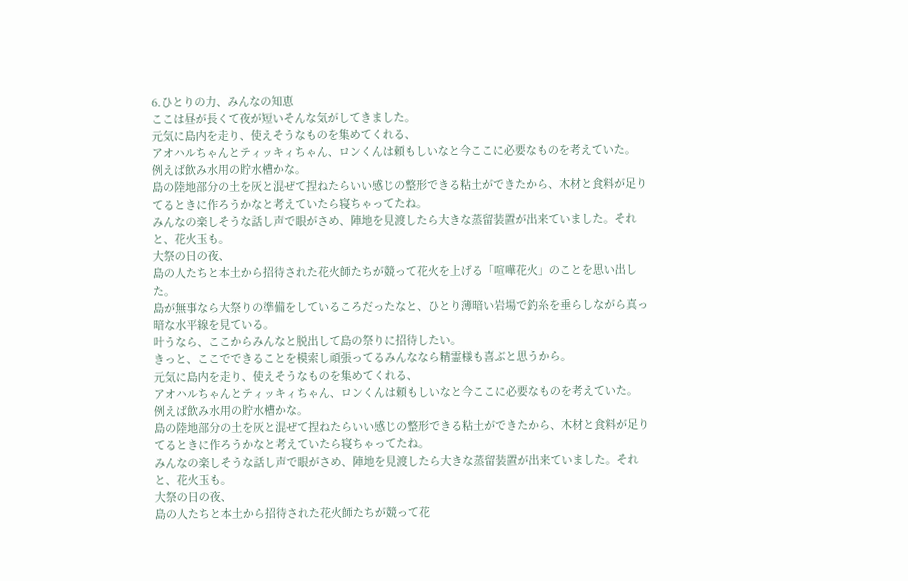6.ひとりの力、みんなの知恵
ここは昼が長くて夜が短いそんな気がしてきました。
元気に島内を走り、使えそうなものを集めてくれる、
アオハルちゃんとティッキィちゃん、ロンくんは頼もしいなと今ここに必要なものを考えていた。
例えば飲み水用の貯水槽かな。
島の陸地部分の土を灰と混ぜて捏ねたらいい感じの整形できる粘土ができたから、木材と食料が足りてるときに作ろうかなと考えていたら寝ちゃってたね。
みんなの楽しそうな話し声で眼がさめ、陣地を見渡したら大きな蒸留装置が出来ていました。それと、花火玉も。
大祭の日の夜、
島の人たちと本土から招待された花火師たちが競って花火を上げる「喧嘩花火」のことを思い出した。
島が無事なら大祭りの準備をしているころだったなと、ひとり薄暗い岩場で釣糸を垂らしながら真っ暗な水平線を見ている。
叶うなら、ここからみんなと脱出して島の祭りに招待したい。
きっと、ここでできることを模索し頑張ってるみんななら精霊様も喜ぶと思うから。
元気に島内を走り、使えそうなものを集めてくれる、
アオハルちゃんとティッキィちゃん、ロンくんは頼もしいなと今ここに必要なものを考えていた。
例えば飲み水用の貯水槽かな。
島の陸地部分の土を灰と混ぜて捏ねたらいい感じの整形できる粘土ができたから、木材と食料が足りてるときに作ろうかなと考えていたら寝ちゃってたね。
みんなの楽しそうな話し声で眼がさめ、陣地を見渡したら大きな蒸留装置が出来ていました。それと、花火玉も。
大祭の日の夜、
島の人たちと本土から招待された花火師たちが競って花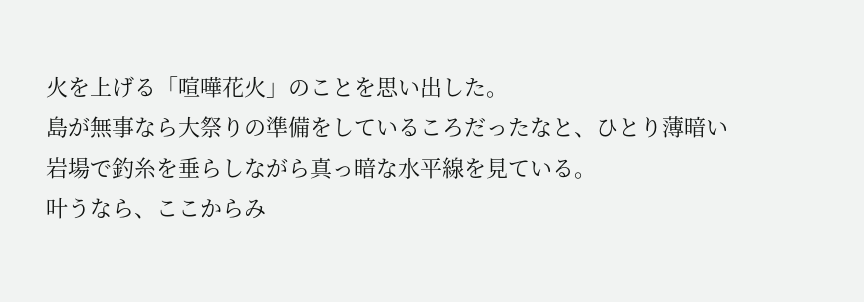火を上げる「喧嘩花火」のことを思い出した。
島が無事なら大祭りの準備をしているころだったなと、ひとり薄暗い岩場で釣糸を垂らしながら真っ暗な水平線を見ている。
叶うなら、ここからみ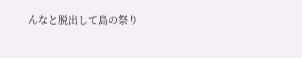んなと脱出して島の祭り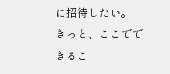に招待したい。
きっと、ここでできるこ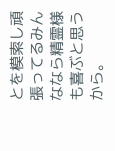とを模索し頑張ってるみんななら精霊様も喜ぶと思うから。